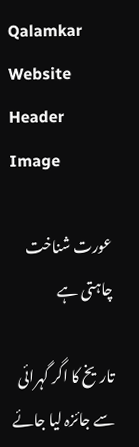Qalamkar Website Header Image

عورت شناخت چاہتی ہے

تاریخ کا اگر گہرائی سے جائزہ لیا جائے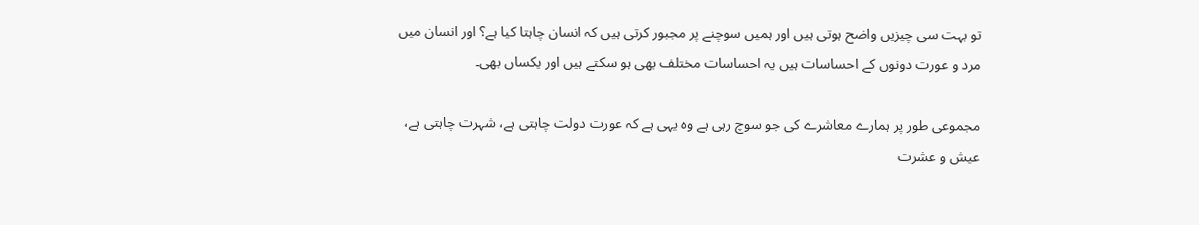تو بہت سی چیزیں واضح ہوتی ہیں اور ہمیں سوچنے پر مجبور کرتی ہیں کہ انسان چاہتا کیا ہے؟ اور انسان میں مرد و عورت دونوں کے احساسات ہیں یہ احساسات مختلف بھی ہو سکتے ہیں اور یکساں بھی۔

مجموعی طور پر ہمارے معاشرے کی جو سوچ رہی ہے وہ یہی ہے کہ عورت دولت چاہتی ہے، شہرت چاہتی ہے، عیش و عشرت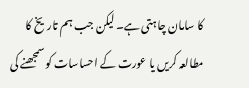کا سامان چاہتی ہے۔ لیکن جب ہم تاریخ کا مطالعہ کریں یا عورت کے احساسات کو سمجھنے کی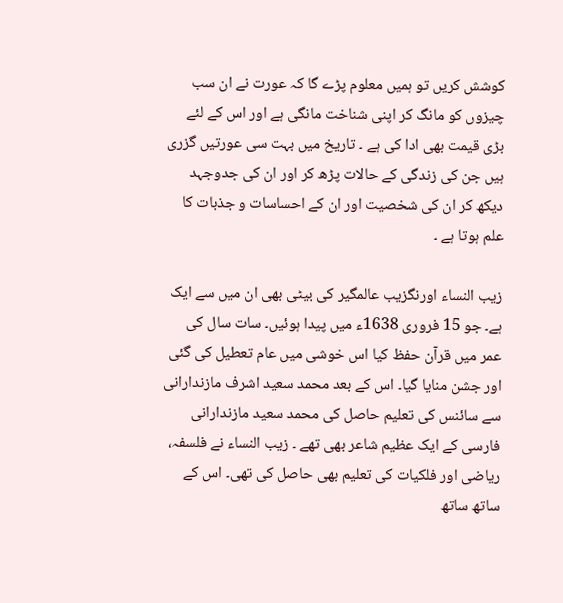کوشش کریں تو ہمیں معلوم پڑے گا کہ عورت نے ان سب چیزوں کو مانگ کر اپنی شناخت مانگی ہے اور اس کے لئے بڑی قیمت بھی ادا کی ہے ۔ تاریخ میں بہت سی عورتیں گزری ہیں جن کی زندگی کے حالات پڑھ کر اور ان کی جدوجہد دیکھ کر ان کی شخصیت اور ان کے احساسات و جذبات کا علم ہوتا ہے ۔

زیب النساء اورنگزیب عالمگیر کی بیٹی بھی ان میں سے ایک ہے۔ جو 15 فروری 1638ء میں پیدا ہوئیں۔ سات سال کی عمر میں قرآن حفظ کیا اس خوشی میں عام تعطیل کی گئی اور جشن منایا گیا۔ اس کے بعد محمد سعید اشرف مازندارانی سے سائنس کی تعلیم حاصل کی محمد سعید مازندارانی فارسی کے ایک عظیم شاعر بھی تھے ۔ زیب النساء نے فلسفہ، ریاضی اور فلکیات کی تعلیم بھی حاصل کی تھی۔ اس کے ساتھ ساتھ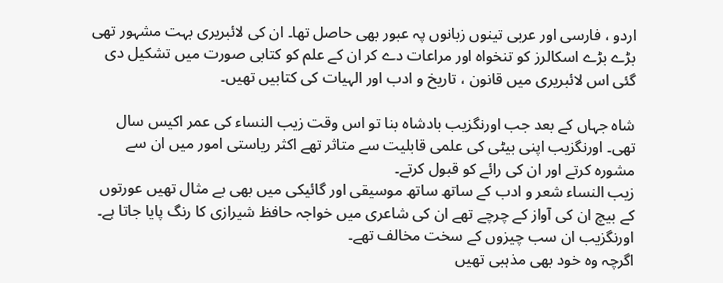اردو ، فارسی اور عربی تینوں زبانوں پہ عبور بھی حاصل تھا۔ ان کی لائبریری بہت مشہور تھی بڑے بڑے اسکالرز کو تنخواہ اور مراعات دے کر ان کے علم کو کتابی صورت میں تشکیل دی گئی اس لائبریری میں قانون ، تاریخ و ادب اور الہیات کی کتابیں تھیں۔

شاہ جہاں کے بعد جب اورنگزیب بادشاہ بنا تو اس وقت زیب النساء کی عمر اکیس سال تھی۔ اورنگزیب اپنی بیٹی کی علمی قابلیت سے متاثر تھے اکثر ریاستی امور میں ان سے مشورہ کرتے اور ان کی رائے کو قبول کرتے۔
زیب النساء شعر و ادب کے ساتھ ساتھ موسیقی اور گائیکی میں بھی بے مثال تھیں عورتوں کے بیچ ان کی آواز کے چرچے تھے ان کی شاعری میں خواجہ حافظ شیرازی کا رنگ پایا جاتا ہے۔ اورنگزیب ان سب چیزوں کے سخت مخالف تھے۔
اگرچہ وہ خود بھی مذہبی تھیں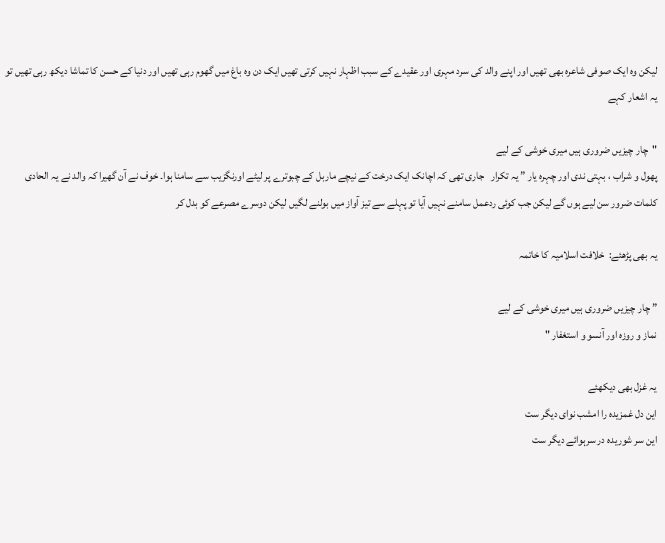لیکن وہ ایک صوفی شاعرہ بھی تھیں اور اپنے والد کی سرد مہری اور عقیدے کے سبب اظہار نہیں کرتی تھیں ایک دن وہ باغ میں گھوم رہی تھیں اور دنیا کے حسن کا تماشا دیکھ رہی تھیں تو یہ اشعار کہے

"چار چیزیں ضروری ہیں میری خوشی کے لیے
پھول و شراب ، بہتی ندی اور چہرہ یار ” یہ تکرار   جاری تھی کہ اچانک ایک درخت کے نیچے ماربل کے چبوترے پر لیٹے اورنگزیب سے سامنا ہوا۔ خوف نے آن گھیرا کہ والد نے یہ الحادی کلمات ضرور سن لیے ہوں گے لیکن جب کوئی ردعمل سامنے نہیں آیا تو پہلے سے تیز آواز میں بولنے لگیں لیکن دوسرے مصرعے کو بدل کر

یہ بھی پڑھئے:  خلافت اسلامیہ کا خاتمہ

” چار چیزیں ضروری ہیں میری خوشی کے لیے
نماز و روزہ اور آنسو و استغفار "

یہ غزل بھی دیکھئے
این دل غمزیدہ را امشب نوای دیگر ست
این سر شوریده در سرہوائے دیگر ست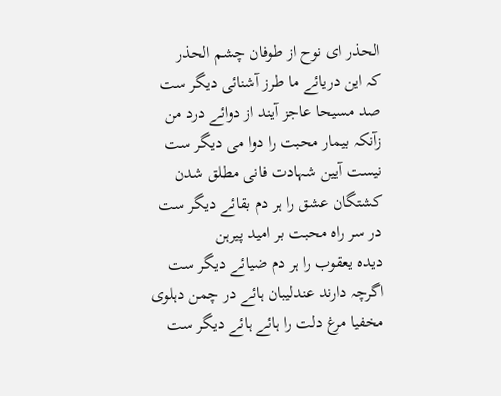الحذر ای نوح از طوفان چشم الحذر
کہ این دریائے ما طرز آشنائی دیگر ست
صد مسیحا عاجز آیند از دوائے درد من
زآنکہ بیمار محبت را دوا می دیگر ست
نیست آیین شہادت فانی مطلق شدن
کشتگان عشق را ہر دم بقائے دیگر ست
در سر راه محبت بر امید پیرہن
دیدہ یعقوب را ہر دم ضیائے دیگر ست
اگرچہ دارند عندلیبان ہائے در چمن دہلوی
مخفیا مرغ دلت را ہائے ہائے دیگر ست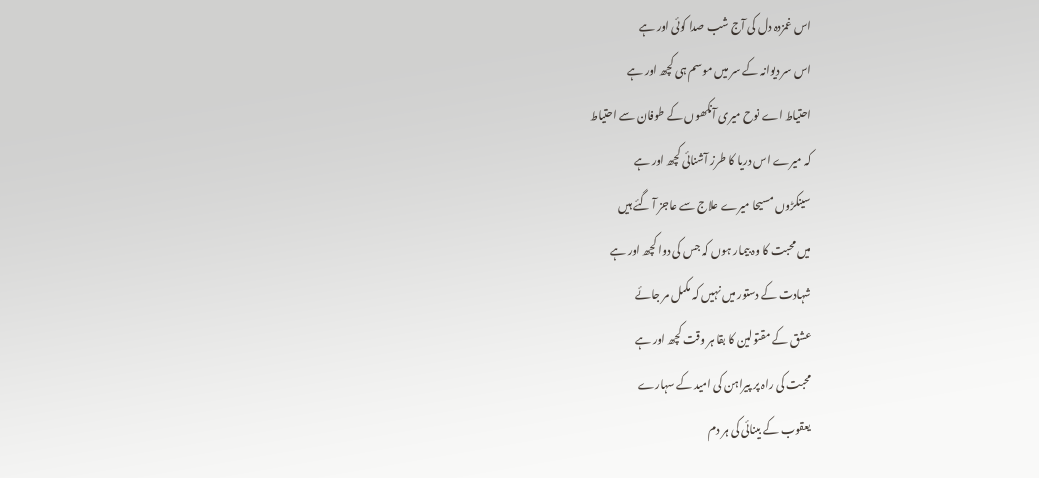اس غمزدہ دل کی آج شب صدا کوئی اور ہے
اس سر دیوانہ کے سر میں موسم ہی کچھ اور ہے
احتیاط اے نوح میری آنکھوں کے طوفان سے احتیاط
کہ میرے اس دریا کا طرز آشنائی کچھ اور ہے
سینکڑوں مسیحا میرے علاج سے عاجز آ گئے ہیں
میں محبت کا وہ بیمار ہوں کہ جس کی دوا کچھ اور ہے
شہادت کے دستور میں نہیں کہ مکمل مر جائے
عشق کے مقتولین کا بقا ہر وقت کچھ اور ہے
محبت کی راہ پر پیراہن کی امید کے سہارے
یعقوب کے بینائی کی ہر دم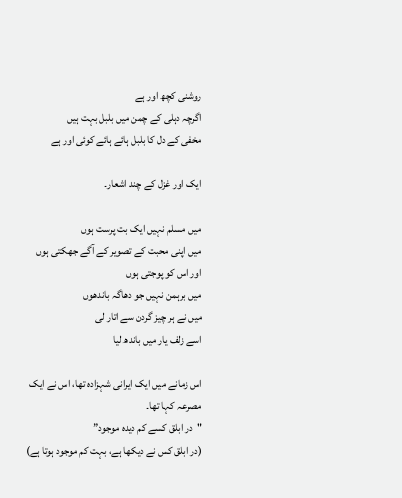روشنی کچھ اور ہے
اگرچہ دہلی کے چمن میں بلبل بہت ہیں
مخفی کے دل کا بلبل ہائے ہائے کوئی اور ہے

ایک اور غزل کے چند اشعار۔

میں مسلم نہیں ایک بت پرست ہوں
میں اپنی محبت کے تصویر کے آگے جھکتی ہوں
اور اس کو پوجتی ہوں
میں برہمن نہیں جو دھاگہ باندهوں
میں نے ہر چیز گردن سے اتار لی
اسے زلف یار میں باندھ لیا

اس زمانے میں ایک ایرانی شہزادہ تھا، اس نے ایک مصرعہ کہا تھا۔
"در ابلق کسے کم دیدہ موجود”
(در ابلق کس نے دیکھا ہے، بہت کم موجود ہوتا ہے)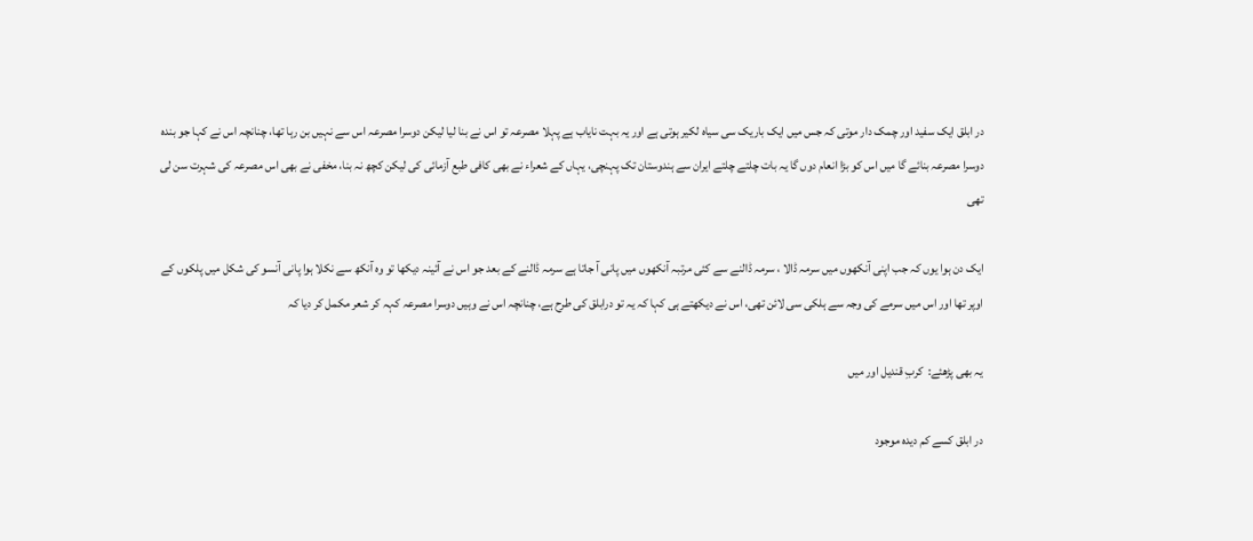در ابلق ایک سفید اور چمک دار موتی کہ جس میں ایک باریک سی سیاہ لکیر ہوتی ہے اور یہ بہت نایاب ہے پہلا مصرعہ تو اس نے بنا لیا لیکن دوسرا مصرعہ اس سے نہیں بن رہا تھا، چنانچہ اس نے کہا جو بندہ دوسرا مصرعہ بنائے گا میں اس کو بڑا انعام دوں گا یہ بات چلتے چلتے ایران سے ہندوستان تک پہنچی، یہاں کے شعراء نے بھی کافی طبع آزمائی کی لیکن کچھ نہ بنا، مخفی نے بھی اس مصرعہ کی شہرت سن لی تھی

ایک دن ہوا یوں کہ جب اپنی آنکھوں میں سرمہ ڈالا ، سرمہ ڈالنے سے کئی مرتبہ آنکھوں میں پانی آ جاتا ہے سرمہ ڈالنے کے بعد جو اس نے آئینہ دیکھا تو وہ آنکھ سے نکلا ہوا پانی آنسو کی شکل میں پلکوں کے اوپر تھا اور اس میں سرمے کی وجہ سے ہلکی سی لائن تھی، اس نے دیکھتے ہی کہا کہ یہ تو درابلق کی طرح ہے، چنانچہ اس نے وہیں دوسرا مصرعہ کہہ کر شعر مکمل کر دیا کہ

یہ بھی پڑھئے:  کربِ قندیل اور میں

در ابلق کسے کم دیدہ موجود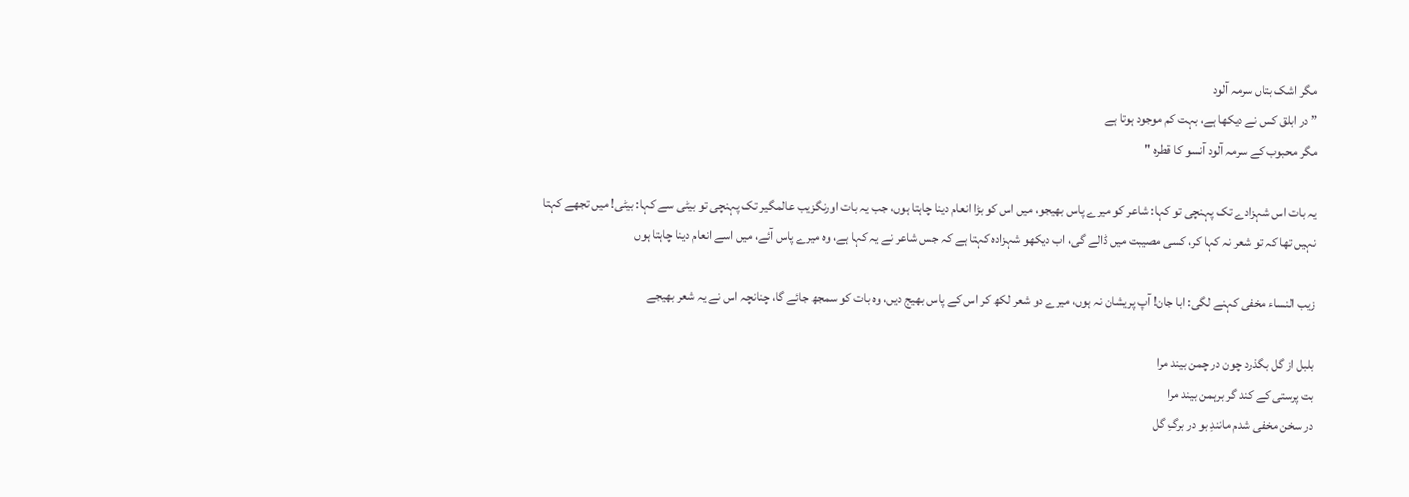مگر اشک بتاں سرمہ آلود
” در ابلق کس نے دیکھا ہے، بہت کم موجود ہوتا ہے
مگر محبوب کے سرمہ آلود آنسو کا قطرہ "

یہ بات اس شہزادے تک پہنچی تو کہا: شاعر کو میرے پاس بھیجو، میں اس کو بڑا انعام دینا چاہتا ہوں، جب یہ بات اورنگزیب عالمگیر تک پہنچی تو بیٹی سے کہا: بیٹی! میں تجھے کہتا نہیں تھا کہ تو شعر نہ کہا کر، کسی مصیبت میں ڈالے گی، اب دیکھو شہزادہ کہتا ہے کہ جس شاعر نے یہ کہا ہے، وہ میرے پاس آئے، میں اسے انعام دینا چاہتا ہوں

زیب النساء مخفی کہنے لگی: ابا جان! آپ پریشان نہ ہوں، میرے دو شعر لکھ کر اس کے پاس بھیج دیں، وہ بات کو سمجھ جائے گا، چنانچہ اس نے یہ شعر بھیجے

بلبل از گل بگذرد چون در چمن بیند مرا
بت پرستی کے کند گر برہمن بیند مرا
در سخن مخفی شدم مانندِ بو در برگِ گل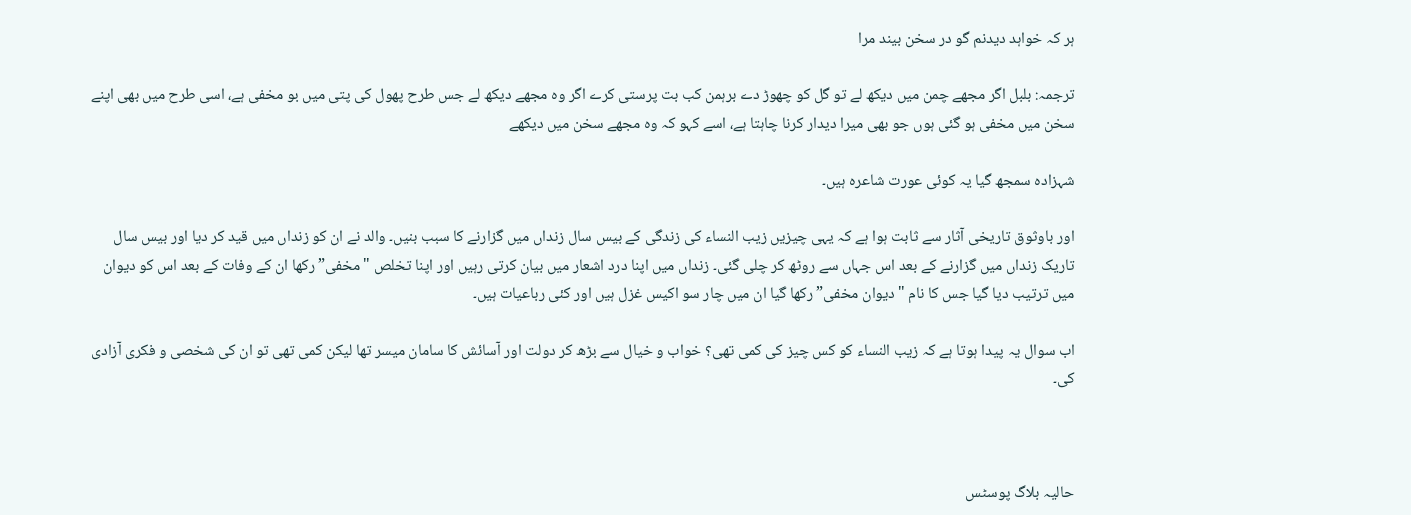ہر کہ خواہد دیدنم گو در سخن بیند مرا

ترجمہ: بلبل اگر مجھے چمن میں دیکھ لے تو گل کو چھوڑ دے برہمن کب بت پرستی کرے اگر وہ مجھے دیکھ لے جس طرح پھول کی پتی میں بو مخفی ہے، اسی طرح میں بھی اپنے سخن میں مخفی ہو گئی ہوں جو بھی میرا دیدار کرنا چاہتا ہے، اسے کہو کہ وہ مجھے سخن میں دیکھے

شہزاده سمجھ گیا یہ کوئی عورت شاعرہ ہیں۔

اور باوثوق تاریخی آثار سے ثابت ہوا ہے کہ یہی چیزیں زیب النساء کی زندگی کے بیس سال زنداں میں گزارنے کا سبب بنیں۔ والد نے ان کو زنداں میں قید کر دیا اور بیس سال تاریک زنداں میں گزارنے کے بعد اس جہاں سے روٹھ کر چلی گئی۔ زنداں میں اپنا درد اشعار میں بیان کرتی رہیں اور اپنا تخلص "مخفی” رکھا ان کے وفات کے بعد اس کو دیوان میں ترتیب دیا گیا جس کا نام "دیوان مخفی” رکھا گیا ان میں چار سو اکیس غزل ہیں اور کئی رباعیات ہیں۔

اب سوال یہ پیدا ہوتا ہے کہ زیب النساء کو کس چیز کی کمی تھی؟ خواب و خیال سے بڑھ کر دولت اور آسائش کا سامان میسر تھا لیکن کمی تھی تو ان کی شخصی و فکری آزادی کی۔



حالیہ بلاگ پوسٹس